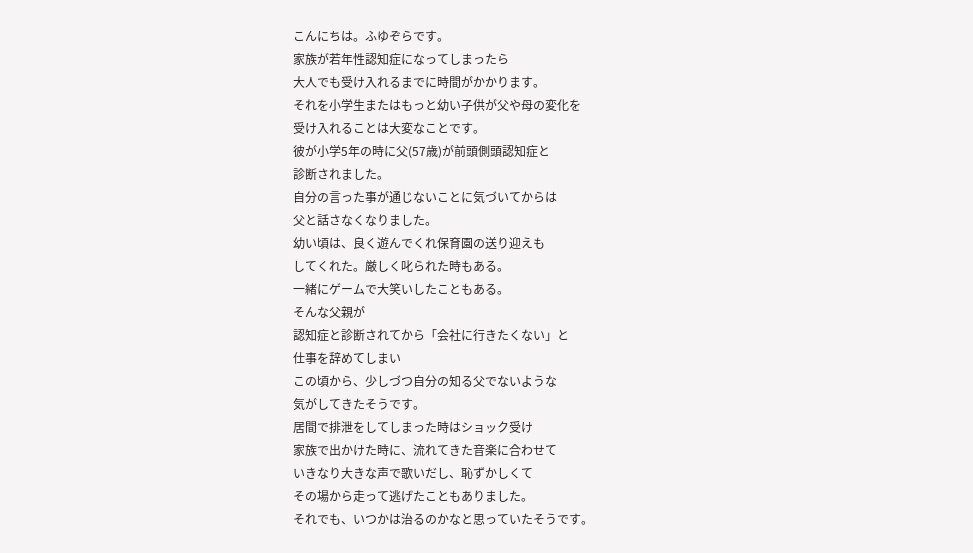こんにちは。ふゆぞらです。
家族が若年性認知症になってしまったら
大人でも受け入れるまでに時間がかかります。
それを小学生またはもっと幼い子供が父や母の変化を
受け入れることは大変なことです。
彼が小学5年の時に父(57歳)が前頭側頭認知症と
診断されました。
自分の言った事が通じないことに気づいてからは
父と話さなくなりました。
幼い頃は、良く遊んでくれ保育園の送り迎えも
してくれた。厳しく叱られた時もある。
一緒にゲームで大笑いしたこともある。
そんな父親が
認知症と診断されてから「会社に行きたくない」と
仕事を辞めてしまい
この頃から、少しづつ自分の知る父でないような
気がしてきたそうです。
居間で排泄をしてしまった時はショック受け
家族で出かけた時に、流れてきた音楽に合わせて
いきなり大きな声で歌いだし、恥ずかしくて
その場から走って逃げたこともありました。
それでも、いつかは治るのかなと思っていたそうです。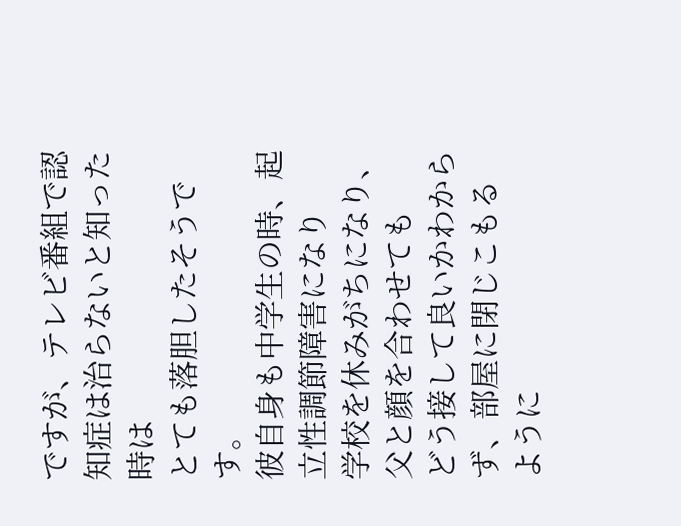ですが、テレビ番組で認知症は治らないと知った時は
とても落胆したそうです。
彼自身も中学生の時、起立性調節障害になり
学校を休みがちになり、父と顔を合わせても
どう接して良いかわからず、部屋に閉じこもる
ように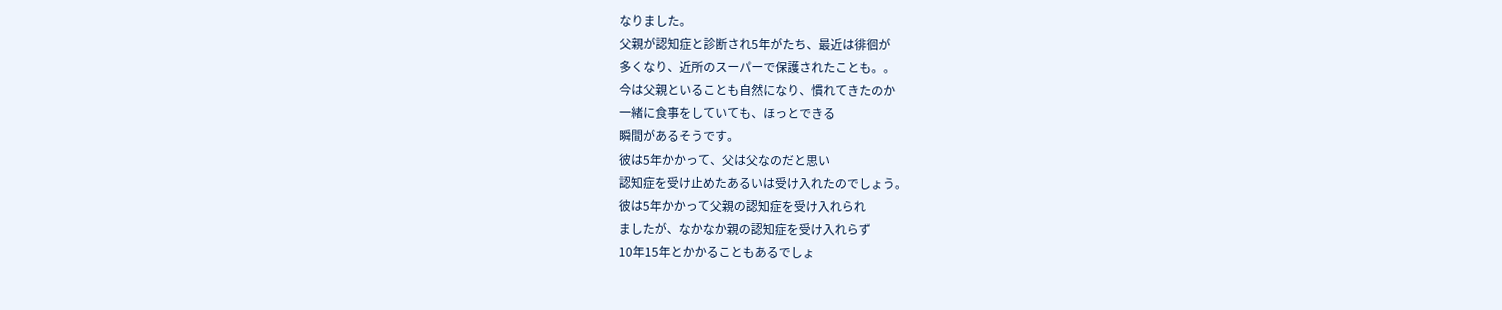なりました。
父親が認知症と診断され5年がたち、最近は徘徊が
多くなり、近所のスーパーで保護されたことも。。
今は父親といることも自然になり、慣れてきたのか
一緒に食事をしていても、ほっとできる
瞬間があるそうです。
彼は5年かかって、父は父なのだと思い
認知症を受け止めたあるいは受け入れたのでしょう。
彼は5年かかって父親の認知症を受け入れられ
ましたが、なかなか親の認知症を受け入れらず
10年15年とかかることもあるでしょ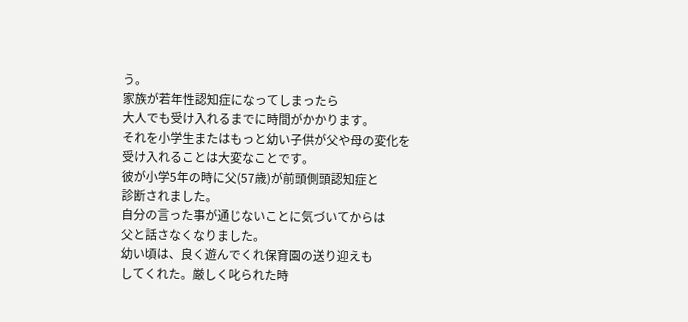う。
家族が若年性認知症になってしまったら
大人でも受け入れるまでに時間がかかります。
それを小学生またはもっと幼い子供が父や母の変化を
受け入れることは大変なことです。
彼が小学5年の時に父(57歳)が前頭側頭認知症と
診断されました。
自分の言った事が通じないことに気づいてからは
父と話さなくなりました。
幼い頃は、良く遊んでくれ保育園の送り迎えも
してくれた。厳しく叱られた時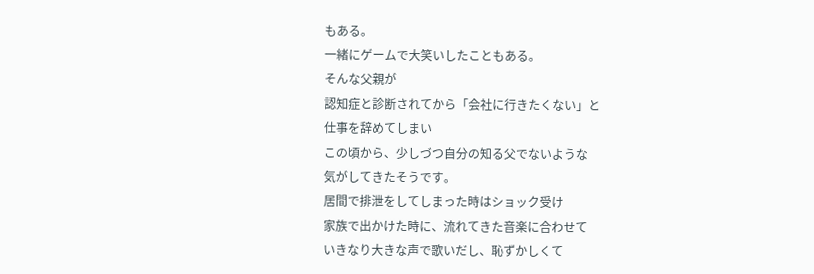もある。
一緒にゲームで大笑いしたこともある。
そんな父親が
認知症と診断されてから「会社に行きたくない」と
仕事を辞めてしまい
この頃から、少しづつ自分の知る父でないような
気がしてきたそうです。
居間で排泄をしてしまった時はショック受け
家族で出かけた時に、流れてきた音楽に合わせて
いきなり大きな声で歌いだし、恥ずかしくて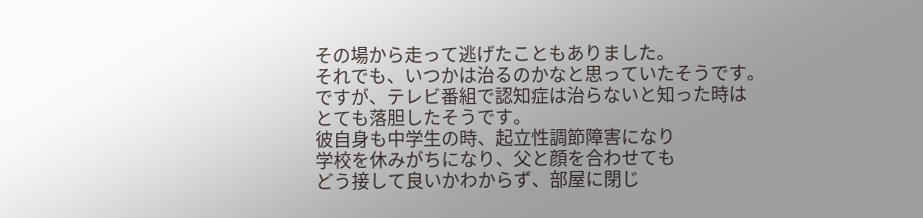その場から走って逃げたこともありました。
それでも、いつかは治るのかなと思っていたそうです。
ですが、テレビ番組で認知症は治らないと知った時は
とても落胆したそうです。
彼自身も中学生の時、起立性調節障害になり
学校を休みがちになり、父と顔を合わせても
どう接して良いかわからず、部屋に閉じ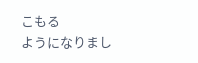こもる
ようになりまし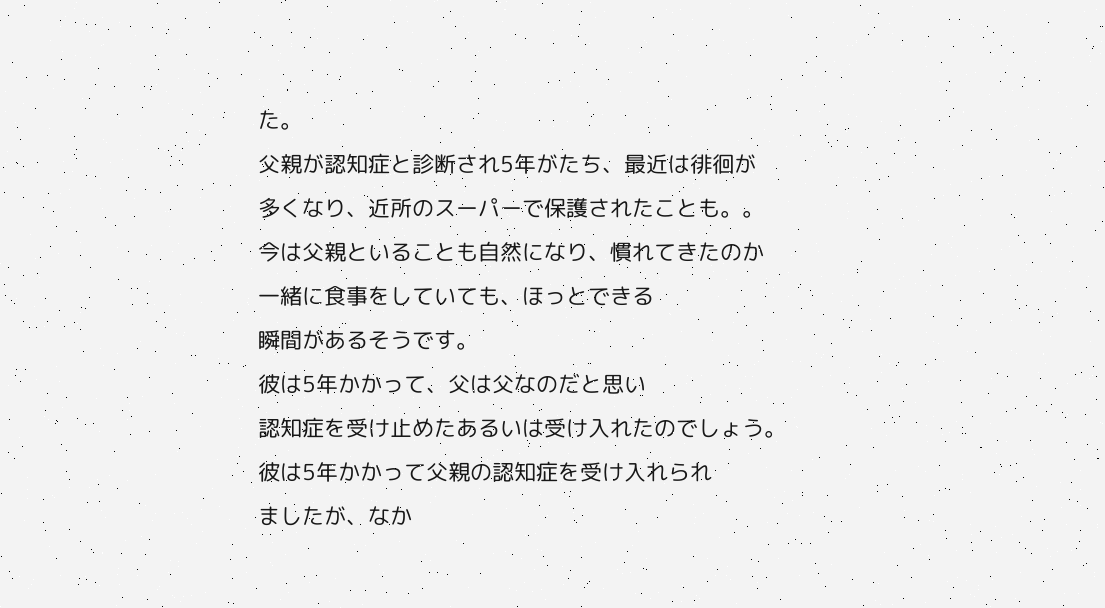た。
父親が認知症と診断され5年がたち、最近は徘徊が
多くなり、近所のスーパーで保護されたことも。。
今は父親といることも自然になり、慣れてきたのか
一緒に食事をしていても、ほっとできる
瞬間があるそうです。
彼は5年かかって、父は父なのだと思い
認知症を受け止めたあるいは受け入れたのでしょう。
彼は5年かかって父親の認知症を受け入れられ
ましたが、なか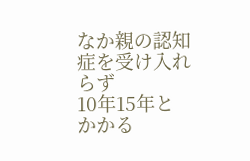なか親の認知症を受け入れらず
10年15年とかかる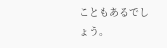こともあるでしょう。